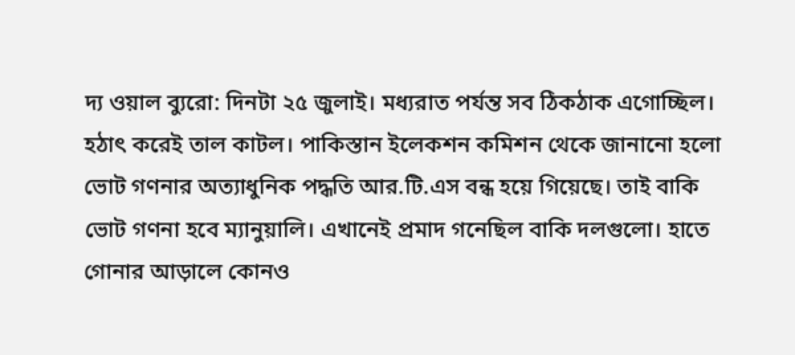দ্য ওয়াল ব্যুরো: দিনটা ২৫ জুলাই। মধ্যরাত পর্যন্ত সব ঠিকঠাক এগোচ্ছিল। হঠাৎ করেই তাল কাটল। পাকিস্তান ইলেকশন কমিশন থেকে জানানো হলো ভোট গণনার অত্যাধুনিক পদ্ধতি আর.টি.এস বন্ধ হয়ে গিয়েছে। তাই বাকি ভোট গণনা হবে ম্যানুয়ালি। এখানেই প্রমাদ গনেছিল বাকি দলগুলো। হাতে গোনার আড়ালে কোনও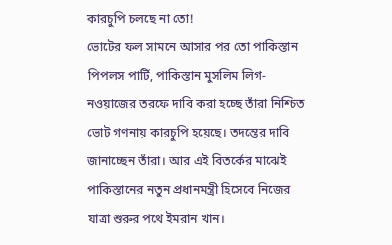কারচুপি চলছে না তো!
ভোটের ফল সামনে আসার পর তো পাকিস্তান পিপলস পার্টি, পাকিস্তান মুসলিম লিগ-নওয়াজের তরফে দাবি করা হচ্ছে তাঁরা নিশ্চিত ভোট গণনায় কারচুপি হয়েছে। তদন্তের দাবি জানাচ্ছেন তাঁরা। আর এই বিতর্কের মাঝেই পাকিস্তানের নতুন প্রধানমন্ত্রী হিসেবে নিজের যাত্রা শুরুর পথে ইমরান খান।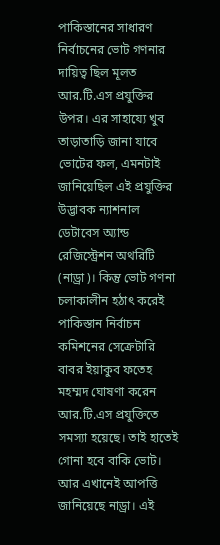পাকিস্তানের সাধারণ নির্বাচনের ভোট গণনার দায়িত্ব ছিল মূলত আর.টি.এস প্রযুক্তির উপর। এর সাহায্যে খুব তাড়াতাড়ি জানা যাবে ভোটের ফল, এমনটাই জানিয়েছিল এই প্রযুক্তির উদ্ভাবক ন্যাশনাল ডেটাবেস অ্যান্ড রেজিস্ট্রেশন অথরিটি (নাড্রা)। কিন্তু ভোট গণনা চলাকালীন হঠাৎ করেই পাকিস্তান নির্বাচন কমিশনের সেক্রেটারি বাবর ইয়াকুব ফতেহ মহম্মদ ঘোষণা করেন আর.টি.এস প্রযুক্তিতে সমস্যা হয়েছে। তাই হাতেই গোনা হবে বাকি ভোট।
আর এখানেই আপত্তি জানিয়েছে নাড্রা। এই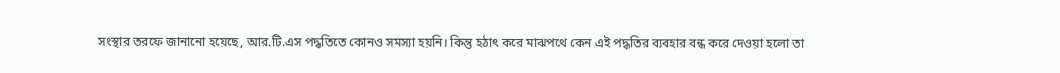সংস্থার তরফে জানানো হয়েছে, আর.টি.এস পদ্ধতিতে কোনও সমস্যা হয়নি। কিন্তু হঠাৎ করে মাঝপথে কেন এই পদ্ধতির ব্যবহার বন্ধ করে দেওয়া হলো তা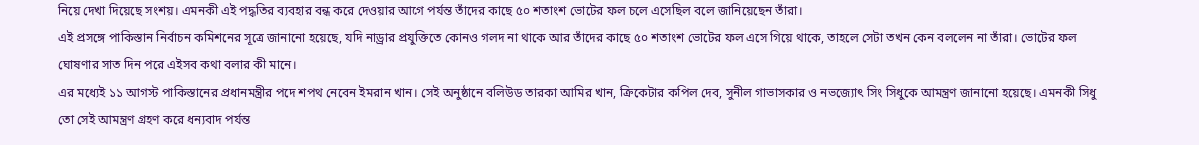নিয়ে দেখা দিয়েছে সংশয়। এমনকী এই পদ্ধতির ব্যবহার বন্ধ করে দেওয়ার আগে পর্যন্ত তাঁদের কাছে ৫০ শতাংশ ভোটের ফল চলে এসেছিল বলে জানিয়েছেন তাঁরা।
এই প্রসঙ্গে পাকিস্তান নির্বাচন কমিশনের সূত্রে জানানো হয়েছে, যদি নাড্রার প্রযুক্তিতে কোনও গলদ না থাকে আর তাঁদের কাছে ৫০ শতাংশ ভোটের ফল এসে গিয়ে থাকে, তাহলে সেটা তখন কেন বললেন না তাঁরা। ভোটের ফল ঘোষণার সাত দিন পরে এইসব কথা বলার কী মানে।
এর মধ্যেই ১১ আগস্ট পাকিস্তানের প্রধানমন্ত্রীর পদে শপথ নেবেন ইমরান খান। সেই অনুষ্ঠানে বলিউড তারকা আমির খান, ক্রিকেটার কপিল দেব, সুনীল গাভাসকার ও নভজ্যোৎ সিং সিধুকে আমন্ত্রণ জানানো হয়েছে। এমনকী সিধু তো সেই আমন্ত্রণ গ্রহণ করে ধন্যবাদ পর্যন্ত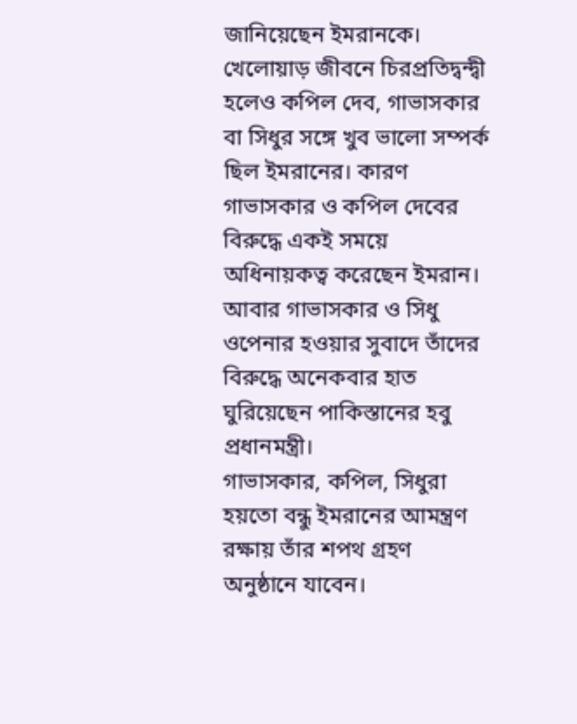জানিয়েছেন ইমরানকে।
খেলোয়াড় জীবনে চিরপ্রতিদ্বন্দ্বী হলেও কপিল দেব, গাভাসকার বা সিধুর সঙ্গে খুব ভালো সম্পর্ক ছিল ইমরানের। কারণ গাভাসকার ও কপিল দেবের বিরুদ্ধে একই সময়ে অধিনায়কত্ব করেছেন ইমরান। আবার গাভাসকার ও সিধু ওপেনার হওয়ার সুবাদে তাঁদের বিরুদ্ধে অনেকবার হাত ঘুরিয়েছেন পাকিস্তানের হবু প্রধানমন্ত্রী।
গাভাসকার, কপিল, সিধুরা হয়তো বন্ধু ইমরানের আমন্ত্রণ রক্ষায় তাঁর শপথ গ্রহণ অনুষ্ঠানে যাবেন।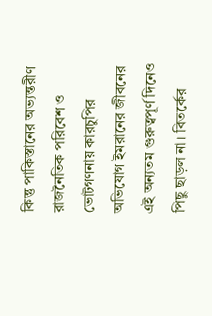কিন্তু পাকিস্তানের অভ্যন্তরীণ রাজনৈতিক পরিবেশ ও ভোটগণনায় কারচুপির অভিযোগ ইমরানের জীবনের এই অন্যতম গুরুত্বপূর্ণ দিনেও পিছু ছাড়ল না। বিতর্কের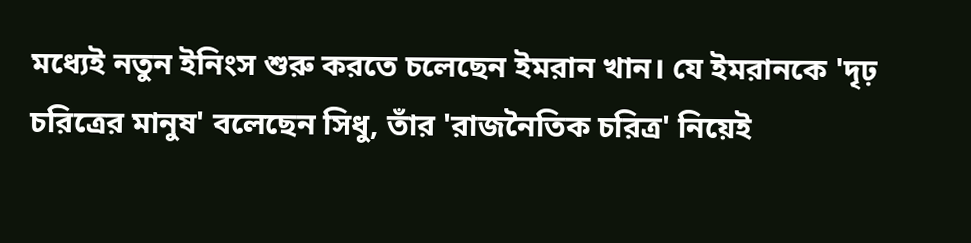মধ্যেই নতুন ইনিংস শুরু করতে চলেছেন ইমরান খান। যে ইমরানকে 'দৃঢ় চরিত্রের মানুষ' বলেছেন সিধু, তাঁর 'রাজনৈতিক চরিত্র' নিয়েই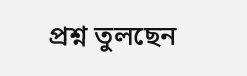প্রশ্ন তুলছেন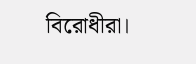বিরোধীরা।